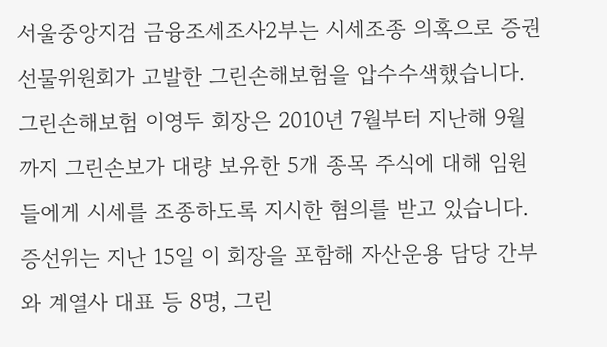서울중앙지검 금융조세조사2부는 시세조종 의혹으로 증권선물위원회가 고발한 그린손해보험을 압수수색했습니다.
그린손해보험 이영두 회장은 2010년 7월부터 지난해 9월까지 그린손보가 대량 보유한 5개 종목 주식에 대해 임원들에게 시세를 조종하도록 지시한 혐의를 받고 있습니다.
증선위는 지난 15일 이 회장을 포함해 자산운용 담당 간부와 계열사 대표 등 8명, 그린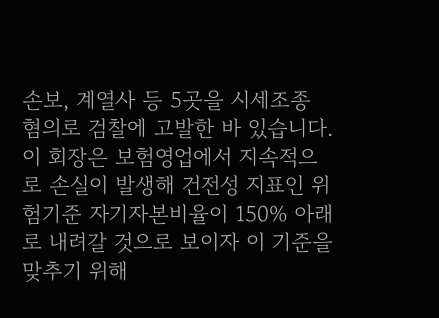손보, 계열사 등 5곳을 시세조종 혐의로 검찰에 고발한 바 있습니다.
이 회장은 보험영업에서 지속적으로 손실이 발생해 건전성 지표인 위험기준 자기자본비율이 150% 아래로 내려갈 것으로 보이자 이 기준을 맞추기 위해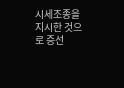시세조종을 지시한 것으로 증선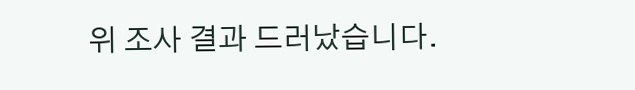위 조사 결과 드러났습니다.